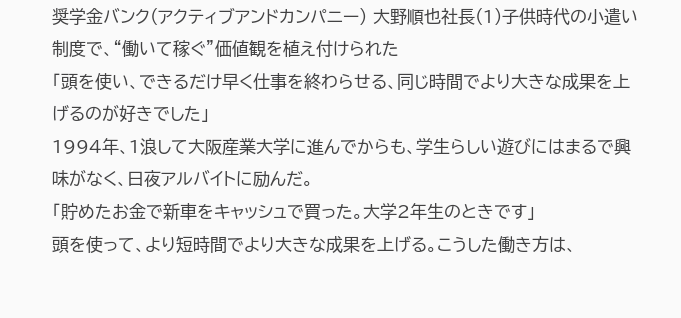奨学金バンク(アクティブアンドカンパニー) 大野順也社長(1)子供時代の小遣い制度で、“働いて稼ぐ”価値観を植え付けられた
「頭を使い、できるだけ早く仕事を終わらせる、同じ時間でより大きな成果を上げるのが好きでした」
1994年、1浪して大阪産業大学に進んでからも、学生らしい遊びにはまるで興味がなく、日夜アルバイトに励んだ。
「貯めたお金で新車をキャッシュで買った。大学2年生のときです」
頭を使って、より短時間でより大きな成果を上げる。こうした働き方は、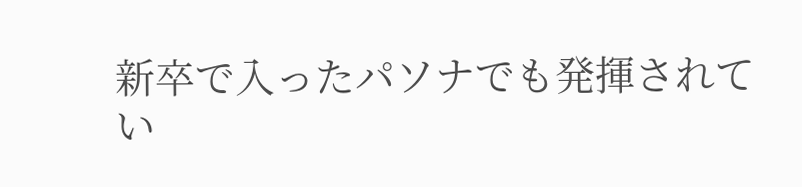新卒で入ったパソナでも発揮されてい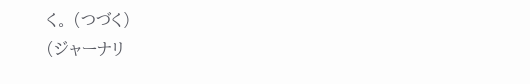く。 (つづく)
(ジャーナリ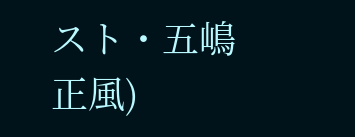スト・五嶋正風)